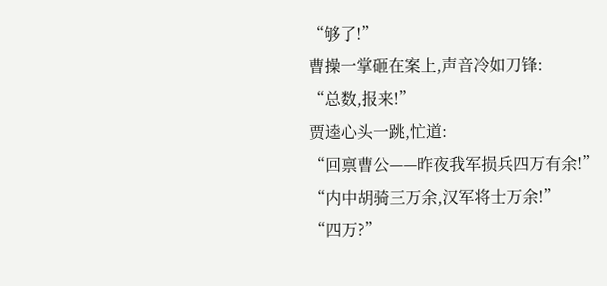“够了!”
曹操一掌砸在案上,声音冷如刀锋:
“总数,报来!”
贾逵心头一跳,忙道:
“回禀曹公——昨夜我军损兵四万有余!”
“内中胡骑三万余,汉军将士万余!”
“四万?”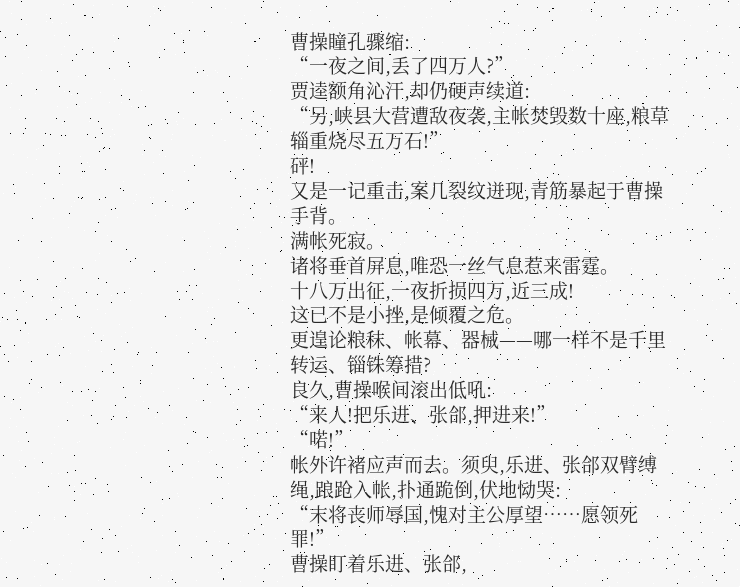曹操瞳孔骤缩:
“一夜之间,丢了四万人?”
贾逵额角沁汗,却仍硬声续道:
“另,峡县大营遭敌夜袭,主帐焚毁数十座,粮草辎重烧尽五万石!”
砰!
又是一记重击,案几裂纹迸现,青筋暴起于曹操手背。
满帐死寂。
诸将垂首屏息,唯恐一丝气息惹来雷霆。
十八万出征,一夜折损四万,近三成!
这已不是小挫,是倾覆之危。
更遑论粮秣、帐幕、器械——哪一样不是千里转运、锱铢筹措?
良久,曹操喉间滚出低吼:
“来人!把乐进、张郃,押进来!”
“喏!”
帐外许褚应声而去。须臾,乐进、张郃双臂缚绳,踉跄入帐,扑通跪倒,伏地恸哭:
“末将丧师辱国,愧对主公厚望……愿领死罪!”
曹操盯着乐进、张郃,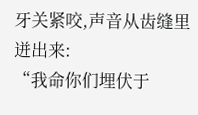牙关紧咬,声音从齿缝里迸出来:
“我命你们埋伏于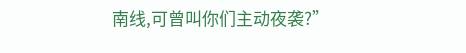南线,可曾叫你们主动夜袭?”